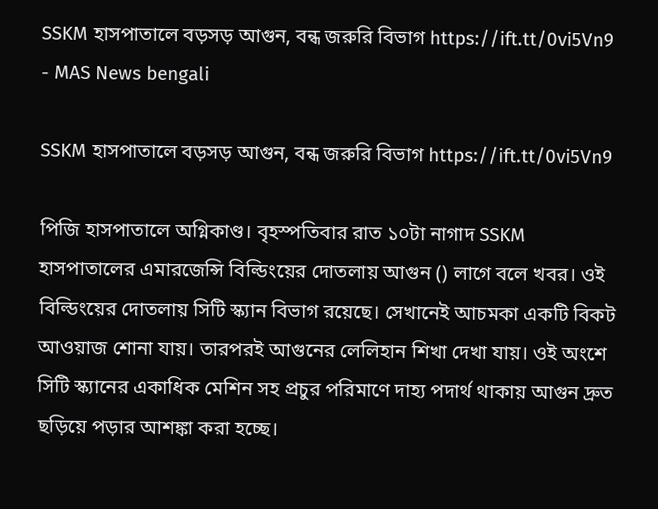SSKM হাসপাতালে বড়সড় আগুন, বন্ধ জরুরি বিভাগ https://ift.tt/0vi5Vn9 - MAS News bengali

SSKM হাসপাতালে বড়সড় আগুন, বন্ধ জরুরি বিভাগ https://ift.tt/0vi5Vn9

পিজি হাসপাতালে অগ্নিকাণ্ড। বৃহস্পতিবার রাত ১০টা নাগাদ SSKM হাসপাতালের এমারজেন্সি বিল্ডিংয়ের দোতলায় আগুন () লাগে বলে খবর। ওই বিল্ডিংয়ের দোতলায় সিটি স্ক্যান বিভাগ রয়েছে। সেখানেই আচমকা একটি বিকট আওয়াজ শোনা যায়। তারপরই আগুনের লেলিহান শিখা দেখা যায়। ওই অংশে সিটি স্ক্যানের একাধিক মেশিন সহ প্রচুর পরিমাণে দাহ্য পদার্থ থাকায় আগুন দ্রুত ছড়িয়ে পড়ার আশঙ্কা করা হচ্ছে।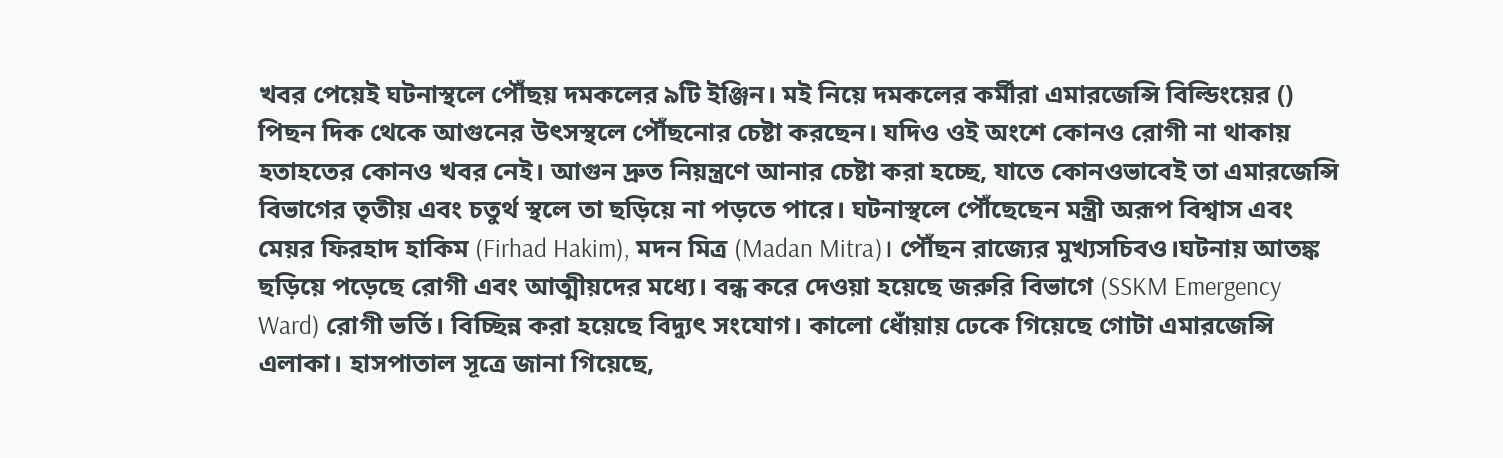খবর পেয়েই ঘটনাস্থলে পৌঁছয় দমকলের ৯টি ইঞ্জিন। মই নিয়ে দমকলের কর্মীরা এমারজেন্সি বিল্ডিংয়ের () পিছন দিক থেকে আগুনের উৎসস্থলে পৌঁছনোর চেষ্টা করছেন। যদিও ওই অংশে কোনও রোগী না থাকায় হতাহতের কোনও খবর নেই। আগুন দ্রুত নিয়ন্ত্রণে আনার চেষ্টা করা হচ্ছে, যাতে কোনওভাবেই তা এমারজেন্সি বিভাগের তৃতীয় এবং চতুর্থ স্থলে তা ছড়িয়ে না পড়তে পারে। ঘটনাস্থলে পৌঁছেছেন মন্ত্রী অরূপ বিশ্বাস এবং মেয়র ফিরহাদ হাকিম (Firhad Hakim), মদন মিত্র (Madan Mitra)। পৌঁছন রাজ্যের মুখ্যসচিবও।ঘটনায় আতঙ্ক ছড়িয়ে পড়েছে রোগী এবং আত্মীয়দের মধ্যে। বন্ধ করে দেওয়া হয়েছে জরুরি বিভাগে (SSKM Emergency Ward) রোগী ভর্তি। বিচ্ছিন্ন করা হয়েছে বিদ্যুৎ সংযোগ। কালো ধোঁয়ায় ঢেকে গিয়েছে গোটা এমারজেন্সি এলাকা। হাসপাতাল সূত্রে জানা গিয়েছে,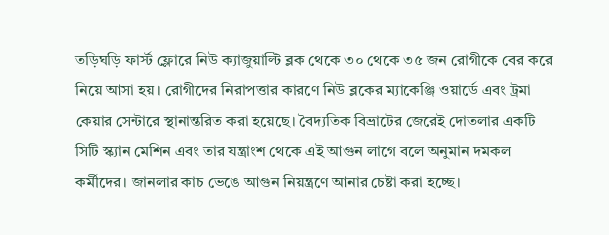তড়িঘড়ি ফার্স্ট ফ্লোরে নিউ ক্যাজুয়াল্টি ব্লক থেকে ৩০ থেকে ৩৫ জন রোগীকে বের করে নিয়ে আসা হয়। রোগীদের নিরাপত্তার কারণে নিউ ব্লকের ম্যাকেঞ্জি ওয়ার্ডে এবং ট্রমা কেয়ার সেন্টারে স্থানান্তরিত করা হয়েছে। বৈদ্যতিক বিভ্রাটের জেরেই দোতলার একটি সিটি স্ক্যান মেশিন এবং তার যন্ত্রাংশ থেকে এই আগুন লাগে বলে অনুমান দমকল কর্মীদের। জানলার কাচ ভেঙে আগুন নিয়ন্ত্রণে আনার চেষ্টা করা হচ্ছে।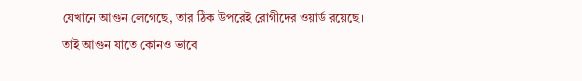যেখানে আগুন লেগেছে, তার ঠিক উপরেই রোগীদের ওয়ার্ড রয়েছে। তাই আগুন যাতে কোনও ভাবে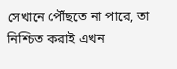সেখানে পৌঁছতে না পারে, তা নিশ্চিত করাই এখন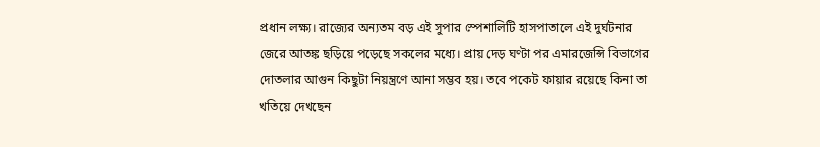প্রধান লক্ষ্য। রাজ্যের অন্যতম বড় এই সুপার স্পেশালিটি হাসপাতালে এই দুর্ঘটনার জেরে আতঙ্ক ছড়িয়ে পড়েছে সকলের মধ্যে। প্রায় দেড় ঘণ্টা পর এমারজেন্সি বিভাগের দোতলার আগুন কিছুটা নিয়ন্ত্রণে আনা সম্ভব হয়। তবে পকেট ফায়ার রয়েছে কিনা তা খতিয়ে দেখছেন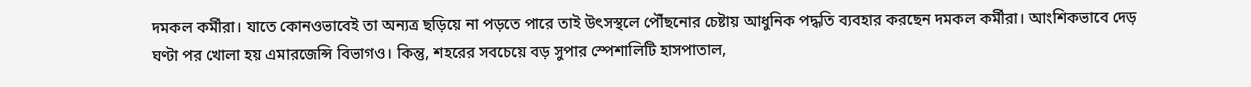দমকল কর্মীরা। যাতে কোনওভাবেই তা অন্যত্র ছড়িয়ে না পড়তে পারে তাই উৎসস্থলে পৌঁছনোর চেষ্টায় আধুনিক পদ্ধতি ব্যবহার করছেন দমকল কর্মীরা। আংশিকভাবে দেড় ঘণ্টা পর খোলা হয় এমারজেন্সি বিভাগও। কিন্তু, শহরের সবচেয়ে বড় সুপার স্পেশালিটি হাসপাতাল,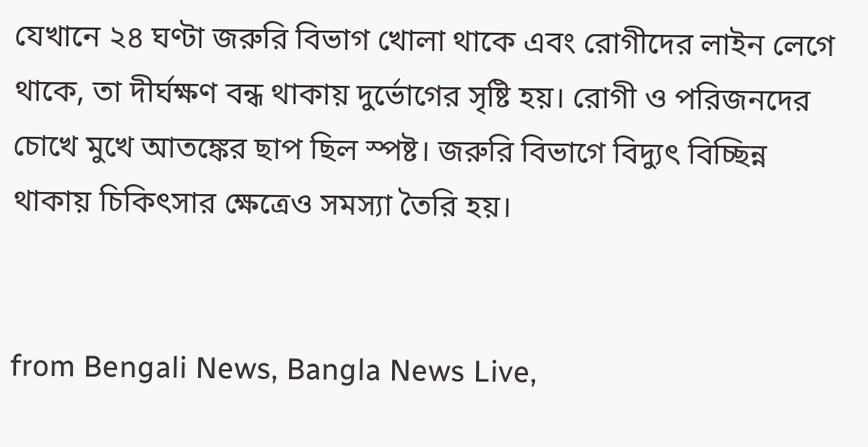যেখানে ২৪ ঘণ্টা জরুরি বিভাগ খোলা থাকে এবং রোগীদের লাইন লেগে থাকে, তা দীর্ঘক্ষণ বন্ধ থাকায় দুর্ভোগের সৃষ্টি হয়। রোগী ও পরিজনদের চোখে মুখে আতঙ্কের ছাপ ছিল স্পষ্ট। জরুরি বিভাগে বিদ্যুৎ বিচ্ছিন্ন থাকায় চিকিৎসার ক্ষেত্রেও সমস্যা তৈরি হয়।


from Bengali News, Bangla News Live,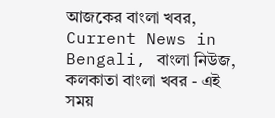আজকের বাংলা খবর, Current News in Bengali, বাংলা নিউজ, কলকাতা বাংলা খবর - এই সময়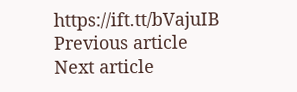https://ift.tt/bVajuIB
Previous article
Next article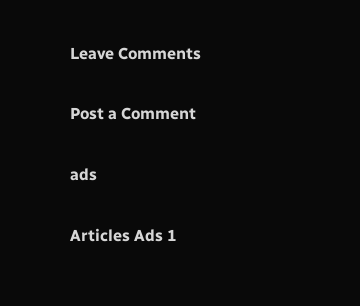Leave Comments

Post a Comment

ads

Articles Ads 1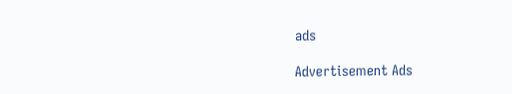ads

Advertisement Ads